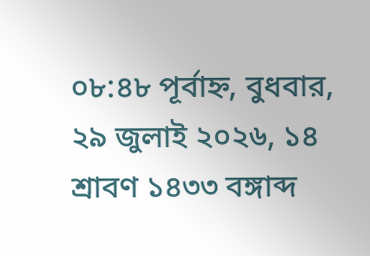০৮:৪৮ পূর্বাহ্ন, বুধবার, ২৯ জুলাই ২০২৬, ১৪ শ্রাবণ ১৪৩৩ বঙ্গাব্দ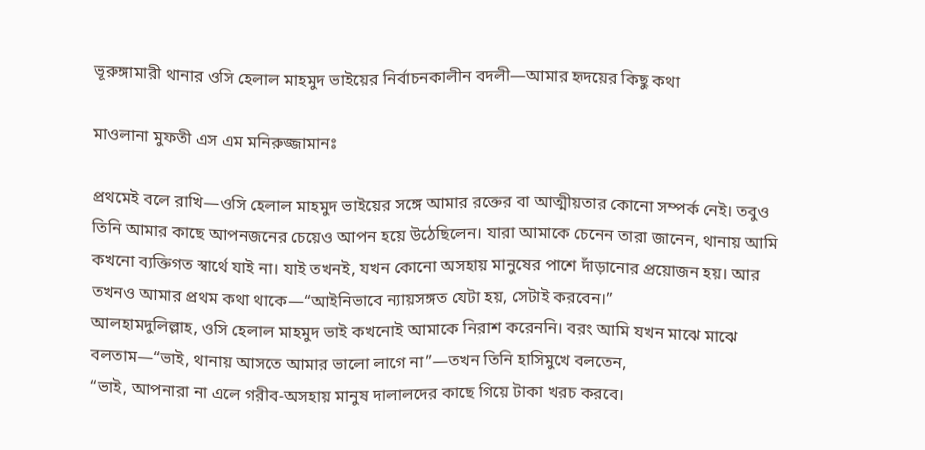ভূরুঙ্গামারী থানার ওসি হেলাল মাহমুদ ভাইয়ের নির্বাচনকালীন বদলী—আমার হৃদয়ের কিছু কথা

মাওলানা মুফতী এস এম মনিরুজ্জামানঃ

প্রথমেই বলে রাখি—ওসি হেলাল মাহমুদ ভাইয়ের সঙ্গে আমার রক্তের বা আত্মীয়তার কোনো সম্পর্ক নেই। তবুও তিনি আমার কাছে আপনজনের চেয়েও আপন হয়ে উঠেছিলেন। যারা আমাকে চেনেন তারা জানেন, থানায় আমি কখনো ব্যক্তিগত স্বার্থে যাই না। যাই তখনই, যখন কোনো অসহায় মানুষের পাশে দাঁড়ানোর প্রয়োজন হয়। আর তখনও আমার প্রথম কথা থাকে—“আইনিভাবে ন্যায়সঙ্গত যেটা হয়, সেটাই করবেন।”
আলহামদুলিল্লাহ, ওসি হেলাল মাহমুদ ভাই কখনোই আমাকে নিরাশ করেননি। বরং আমি যখন মাঝে মাঝে বলতাম—“ভাই, থানায় আসতে আমার ভালো লাগে না”—তখন তিনি হাসিমুখে বলতেন,
“ভাই, আপনারা না এলে গরীব-অসহায় মানুষ দালালদের কাছে গিয়ে টাকা খরচ করবে।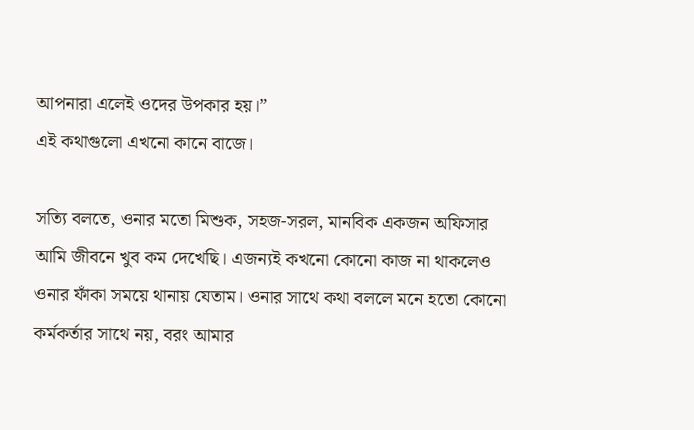আপনারা এলেই ওদের উপকার হয়।”
এই কথাগুলো এখনো কানে বাজে।

সত্যি বলতে, ওনার মতো মিশুক, সহজ-সরল, মানবিক একজন অফিসার আমি জীবনে খুব কম দেখেছি। এজন্যই কখনো কোনো কাজ না থাকলেও ওনার ফাঁকা সময়ে থানায় যেতাম। ওনার সাথে কথা বললে মনে হতো কোনো কর্মকর্তার সাথে নয়, বরং আমার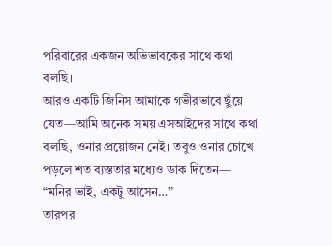পরিবারের একজন অভিভাবকের সাথে কথা বলছি।
আরও একটি জিনিস আমাকে গভীরভাবে ছুঁয়ে যেত—আমি অনেক সময় এসআইদের সাথে কথা বলছি, ওনার প্রয়োজন নেই। তবুও ওনার চোখে পড়লে শত ব্যস্ততার মধ্যেও ডাক দিতেন—
“মনির ভাই, একটু আসেন…”
তারপর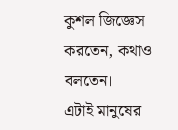কুশল জিজ্ঞেস করতেন, কথাও বলতেন।
এটাই মানুষের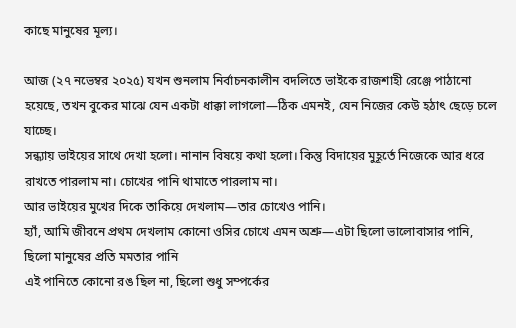কাছে মানুষের মূল্য।

আজ (২৭ নভেম্বর ২০২৫) যখন শুনলাম নির্বাচনকালীন বদলিতে ভাইকে রাজশাহী রেঞ্জে পাঠানো হয়েছে, তখন বুকের মাঝে যেন একটা ধাক্কা লাগলো—ঠিক এমনই, যেন নিজের কেউ হঠাৎ ছেড়ে চলে যাচ্ছে।
সন্ধ্যায় ভাইয়ের সাথে দেখা হলো। নানান বিষয়ে কথা হলো। কিন্তু বিদায়ের মুহূর্তে নিজেকে আর ধরে রাখতে পারলাম না। চোখের পানি থামাতে পারলাম না।
আর ভাইয়ের মুখের দিকে তাকিয়ে দেখলাম—তার চোখেও পানি।
হ্যাঁ, আমি জীবনে প্রথম দেখলাম কোনো ওসির চোখে এমন অশ্রু—এটা ছিলো ভালোবাসার পানি, ছিলো মানুষের প্রতি মমতার পানি
এই পানিতে কোনো রঙ ছিল না, ছিলো শুধু সম্পর্কের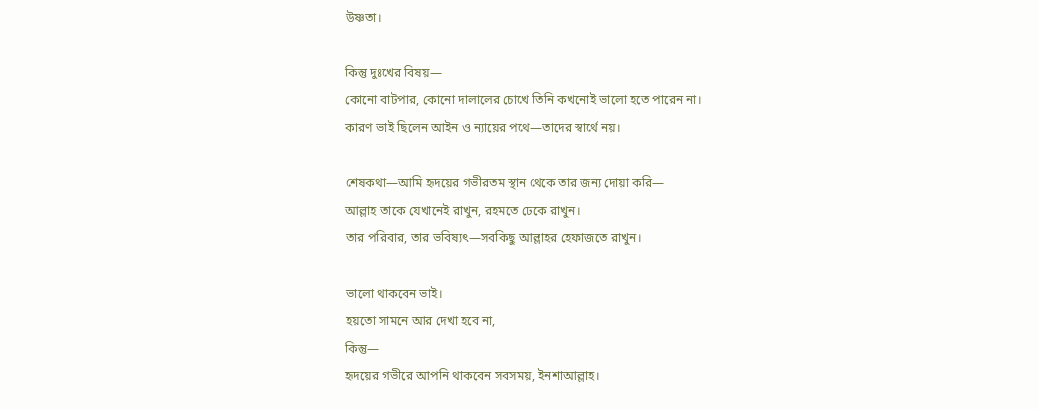উষ্ণতা।

কিন্তু দুঃখের বিষয়—
কোনো বাটপার, কোনো দালালের চোখে তিনি কখনোই ভালো হতে পারেন না।
কারণ ভাই ছিলেন আইন ও ন্যায়ের পথে—তাদের স্বার্থে নয়।

শেষকথা—আমি হৃদয়ের গভীরতম স্থান থেকে তার জন্য দোয়া করি—
আল্লাহ তাকে যেখানেই রাখুন, রহমতে ঢেকে রাখুন।
তার পরিবার, তার ভবিষ্যৎ—সবকিছু আল্লাহর হেফাজতে রাখুন।

ভালো থাকবেন ভাই।
হয়তো সামনে আর দেখা হবে না,
কিন্তু—
হৃদয়ের গভীরে আপনি থাকবেন সবসময়, ইনশাআল্লাহ।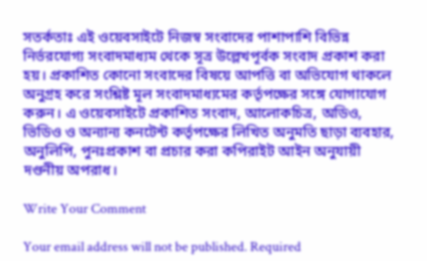সতর্কতাঃ এই ওয়েবসাইটে নিজস্ব সংবাদের পাশাপাশি বিভিন্ন নির্ভরযোগ্য সংবাদমাধ্যম থেকে সূত্র উল্লেখপূর্বক সংবাদ প্রকাশ করা হয়। প্রকাশিত কোনো সংবাদের বিষয়ে আপত্তি বা অভিযোগ থাকলে অনুগ্রহ করে সংশ্লিষ্ট মূল সংবাদমাধ্যমের কর্তৃপক্ষের সঙ্গে যোগাযোগ করুন। এ ওয়েবসাইটে প্রকাশিত সংবাদ, আলোকচিত্র, অডিও, ভিডিও ও অন্যান্য কনটেন্ট কর্তৃপক্ষের লিখিত অনুমতি ছাড়া ব্যবহার, অনুলিপি, পুনঃপ্রকাশ বা প্রচার করা কপিরাইট আইন অনুযায়ী দণ্ডনীয় অপরাধ।

Write Your Comment

Your email address will not be published. Required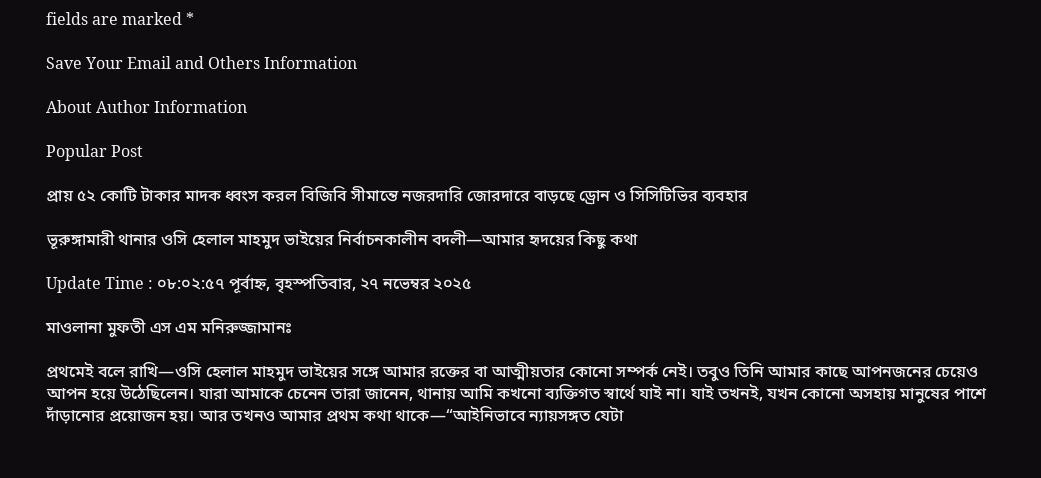fields are marked *

Save Your Email and Others Information

About Author Information

Popular Post

প্রায় ৫২ কোটি টাকার মাদক ধ্বংস করল বিজিবি সীমান্তে নজরদারি জোরদারে বাড়ছে ড্রোন ও সিসিটিভির ব্যবহার

ভূরুঙ্গামারী থানার ওসি হেলাল মাহমুদ ভাইয়ের নির্বাচনকালীন বদলী—আমার হৃদয়ের কিছু কথা

Update Time : ০৮:০২:৫৭ পূর্বাহ্ন, বৃহস্পতিবার, ২৭ নভেম্বর ২০২৫

মাওলানা মুফতী এস এম মনিরুজ্জামানঃ

প্রথমেই বলে রাখি—ওসি হেলাল মাহমুদ ভাইয়ের সঙ্গে আমার রক্তের বা আত্মীয়তার কোনো সম্পর্ক নেই। তবুও তিনি আমার কাছে আপনজনের চেয়েও আপন হয়ে উঠেছিলেন। যারা আমাকে চেনেন তারা জানেন, থানায় আমি কখনো ব্যক্তিগত স্বার্থে যাই না। যাই তখনই, যখন কোনো অসহায় মানুষের পাশে দাঁড়ানোর প্রয়োজন হয়। আর তখনও আমার প্রথম কথা থাকে—“আইনিভাবে ন্যায়সঙ্গত যেটা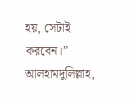হয়, সেটাই করবেন।”
আলহামদুলিল্লাহ,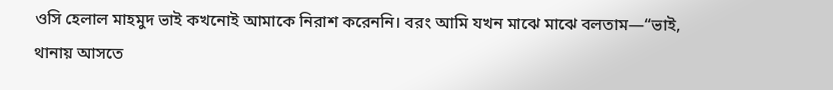ওসি হেলাল মাহমুদ ভাই কখনোই আমাকে নিরাশ করেননি। বরং আমি যখন মাঝে মাঝে বলতাম—“ভাই, থানায় আসতে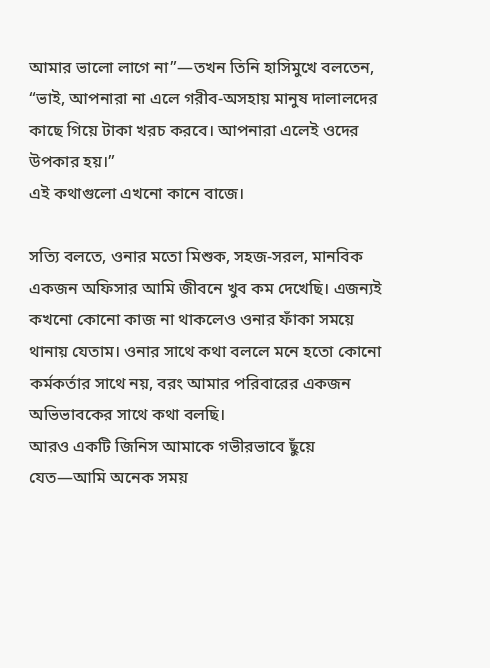আমার ভালো লাগে না”—তখন তিনি হাসিমুখে বলতেন,
“ভাই, আপনারা না এলে গরীব-অসহায় মানুষ দালালদের কাছে গিয়ে টাকা খরচ করবে। আপনারা এলেই ওদের উপকার হয়।”
এই কথাগুলো এখনো কানে বাজে।

সত্যি বলতে, ওনার মতো মিশুক, সহজ-সরল, মানবিক একজন অফিসার আমি জীবনে খুব কম দেখেছি। এজন্যই কখনো কোনো কাজ না থাকলেও ওনার ফাঁকা সময়ে থানায় যেতাম। ওনার সাথে কথা বললে মনে হতো কোনো কর্মকর্তার সাথে নয়, বরং আমার পরিবারের একজন অভিভাবকের সাথে কথা বলছি।
আরও একটি জিনিস আমাকে গভীরভাবে ছুঁয়ে যেত—আমি অনেক সময়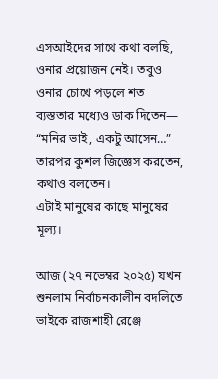এসআইদের সাথে কথা বলছি, ওনার প্রয়োজন নেই। তবুও ওনার চোখে পড়লে শত ব্যস্ততার মধ্যেও ডাক দিতেন—
“মনির ভাই, একটু আসেন…”
তারপর কুশল জিজ্ঞেস করতেন, কথাও বলতেন।
এটাই মানুষের কাছে মানুষের মূল্য।

আজ (২৭ নভেম্বর ২০২৫) যখন শুনলাম নির্বাচনকালীন বদলিতে ভাইকে রাজশাহী রেঞ্জে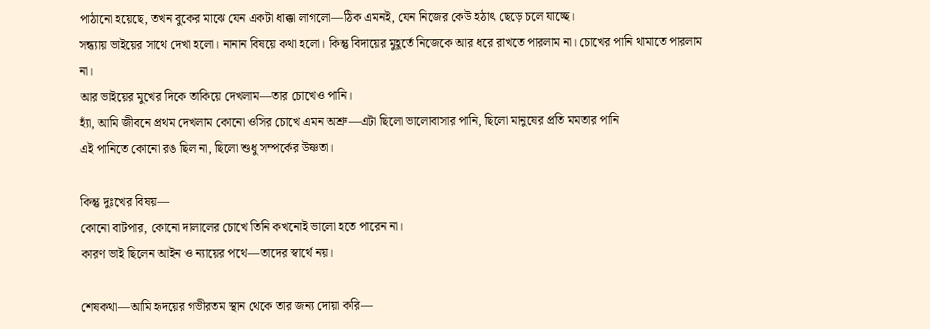পাঠানো হয়েছে, তখন বুকের মাঝে যেন একটা ধাক্কা লাগলো—ঠিক এমনই, যেন নিজের কেউ হঠাৎ ছেড়ে চলে যাচ্ছে।
সন্ধ্যায় ভাইয়ের সাথে দেখা হলো। নানান বিষয়ে কথা হলো। কিন্তু বিদায়ের মুহূর্তে নিজেকে আর ধরে রাখতে পারলাম না। চোখের পানি থামাতে পারলাম না।
আর ভাইয়ের মুখের দিকে তাকিয়ে দেখলাম—তার চোখেও পানি।
হ্যাঁ, আমি জীবনে প্রথম দেখলাম কোনো ওসির চোখে এমন অশ্রু—এটা ছিলো ভালোবাসার পানি, ছিলো মানুষের প্রতি মমতার পানি
এই পানিতে কোনো রঙ ছিল না, ছিলো শুধু সম্পর্কের উষ্ণতা।

কিন্তু দুঃখের বিষয়—
কোনো বাটপার, কোনো দালালের চোখে তিনি কখনোই ভালো হতে পারেন না।
কারণ ভাই ছিলেন আইন ও ন্যায়ের পথে—তাদের স্বার্থে নয়।

শেষকথা—আমি হৃদয়ের গভীরতম স্থান থেকে তার জন্য দোয়া করি—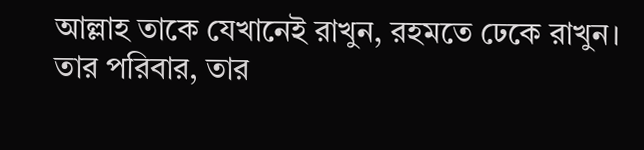আল্লাহ তাকে যেখানেই রাখুন, রহমতে ঢেকে রাখুন।
তার পরিবার, তার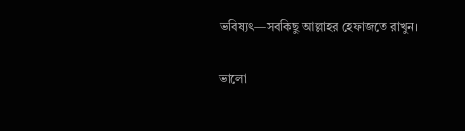ভবিষ্যৎ—সবকিছু আল্লাহর হেফাজতে রাখুন।

ভালো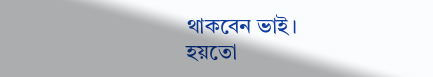থাকবেন ভাই।
হয়তো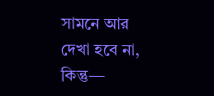সামনে আর দেখা হবে না,
কিন্তু—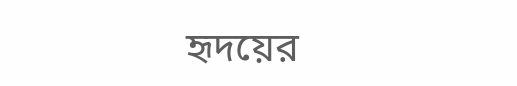হৃদয়ের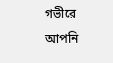গভীরে আপনি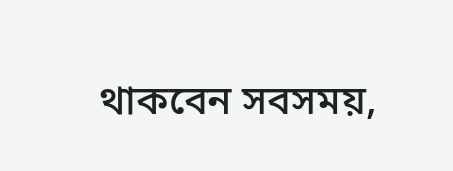থাকবেন সবসময়,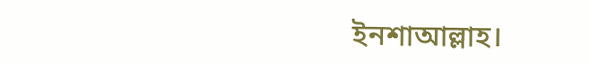ইনশাআল্লাহ।